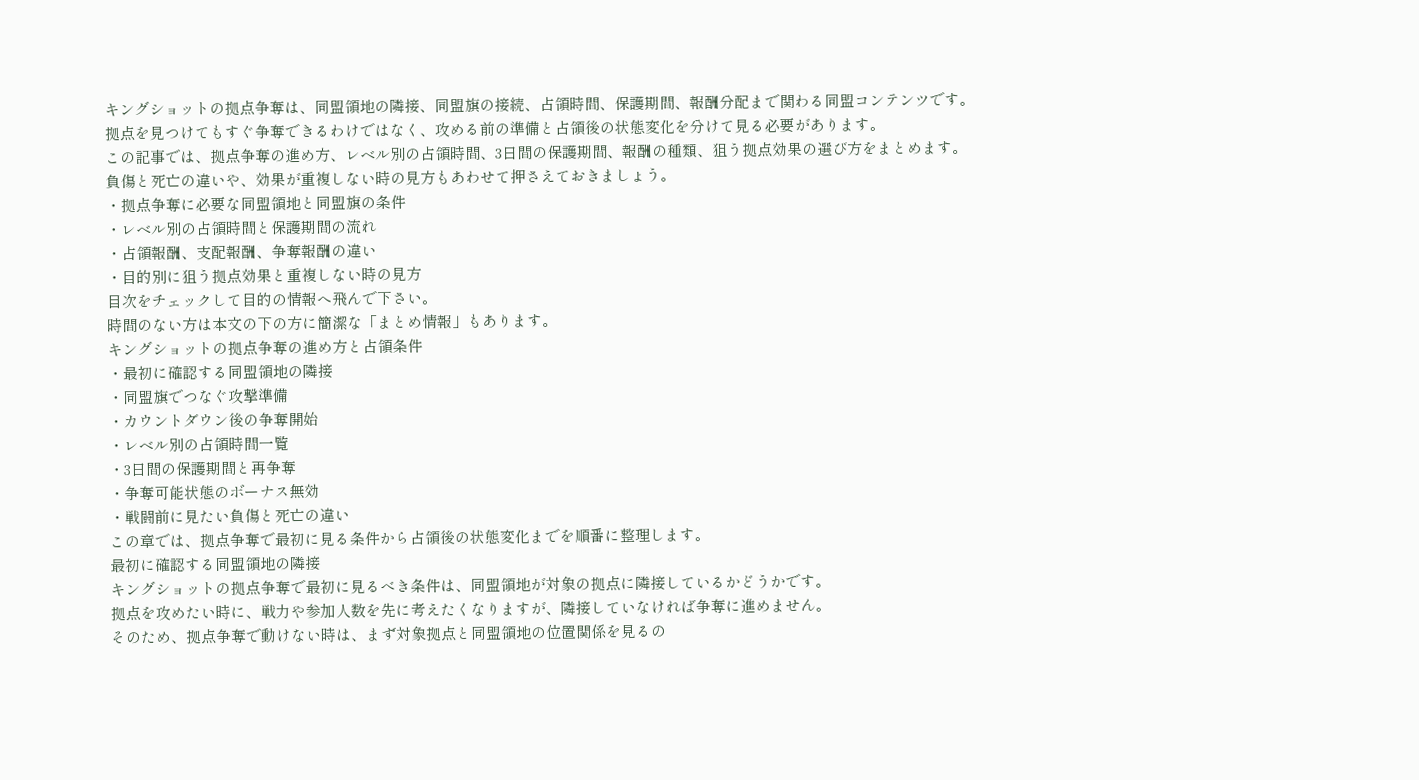キングショットの拠点争奪は、同盟領地の隣接、同盟旗の接続、占領時間、保護期間、報酬分配まで関わる同盟コンテンツです。
拠点を見つけてもすぐ争奪できるわけではなく、攻める前の準備と占領後の状態変化を分けて見る必要があります。
この記事では、拠点争奪の進め方、レベル別の占領時間、3日間の保護期間、報酬の種類、狙う拠点効果の選び方をまとめます。
負傷と死亡の違いや、効果が重複しない時の見方もあわせて押さえておきましょう。
・拠点争奪に必要な同盟領地と同盟旗の条件
・レベル別の占領時間と保護期間の流れ
・占領報酬、支配報酬、争奪報酬の違い
・目的別に狙う拠点効果と重複しない時の見方
目次をチェックして目的の情報へ飛んで下さい。
時間のない方は本文の下の方に簡潔な「まとめ情報」もあります。
キングショットの拠点争奪の進め方と占領条件
・最初に確認する同盟領地の隣接
・同盟旗でつなぐ攻撃準備
・カウントダウン後の争奪開始
・レベル別の占領時間一覧
・3日間の保護期間と再争奪
・争奪可能状態のボーナス無効
・戦闘前に見たい負傷と死亡の違い
この章では、拠点争奪で最初に見る条件から占領後の状態変化までを順番に整理します。
最初に確認する同盟領地の隣接
キングショットの拠点争奪で最初に見るべき条件は、同盟領地が対象の拠点に隣接しているかどうかです。
拠点を攻めたい時に、戦力や参加人数を先に考えたくなりますが、隣接していなければ争奪に進めません。
そのため、拠点争奪で動けない時は、まず対象拠点と同盟領地の位置関係を見るの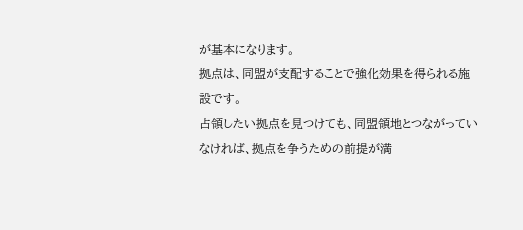が基本になります。
拠点は、同盟が支配することで強化効果を得られる施設です。
占領したい拠点を見つけても、同盟領地とつながっていなければ、拠点を争うための前提が満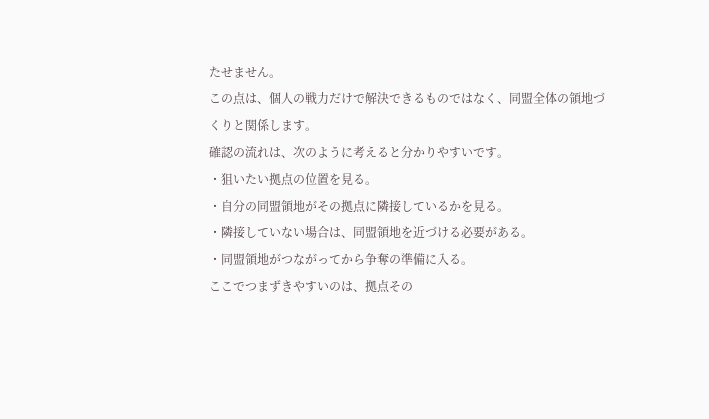たせません。
この点は、個人の戦力だけで解決できるものではなく、同盟全体の領地づくりと関係します。
確認の流れは、次のように考えると分かりやすいです。
・狙いたい拠点の位置を見る。
・自分の同盟領地がその拠点に隣接しているかを見る。
・隣接していない場合は、同盟領地を近づける必要がある。
・同盟領地がつながってから争奪の準備に入る。
ここでつまずきやすいのは、拠点その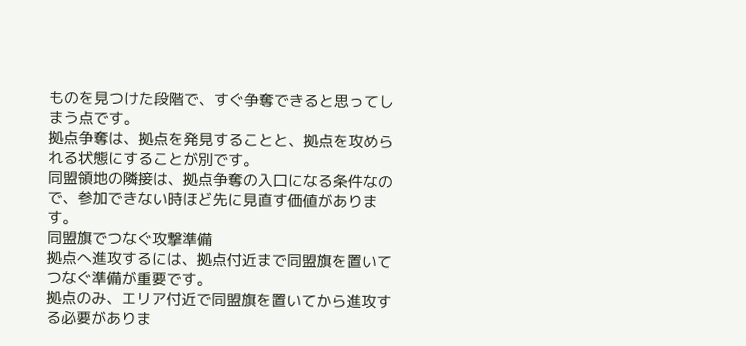ものを見つけた段階で、すぐ争奪できると思ってしまう点です。
拠点争奪は、拠点を発見することと、拠点を攻められる状態にすることが別です。
同盟領地の隣接は、拠点争奪の入口になる条件なので、参加できない時ほど先に見直す価値があります。
同盟旗でつなぐ攻撃準備
拠点へ進攻するには、拠点付近まで同盟旗を置いてつなぐ準備が重要です。
拠点のみ、エリア付近で同盟旗を置いてから進攻する必要がありま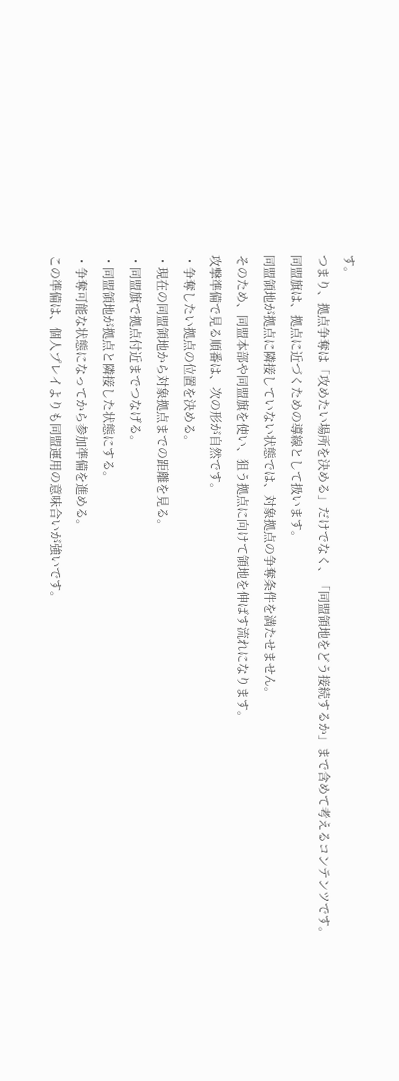す。
つまり、拠点争奪は「攻めたい場所を決める」だけでなく、「同盟領地をどう接続するか」まで含めて考えるコンテンツです。
同盟旗は、拠点に近づくための導線として扱います。
同盟領地が拠点に隣接していない状態では、対象拠点の争奪条件を満たせません。
そのため、同盟本部や同盟旗を使い、狙う拠点に向けて領地を伸ばす流れになります。
攻撃準備で見る順番は、次の形が自然です。
・争奪したい拠点の位置を決める。
・現在の同盟領地から対象拠点までの距離を見る。
・同盟旗で拠点付近までつなげる。
・同盟領地が拠点と隣接した状態にする。
・争奪可能な状態になってから参加準備を進める。
この準備は、個人プレイよりも同盟運用の意味合いが強いです。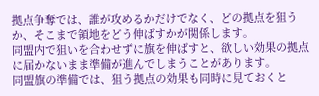拠点争奪では、誰が攻めるかだけでなく、どの拠点を狙うか、そこまで領地をどう伸ばすかが関係します。
同盟内で狙いを合わせずに旗を伸ばすと、欲しい効果の拠点に届かないまま準備が進んでしまうことがあります。
同盟旗の準備では、狙う拠点の効果も同時に見ておくと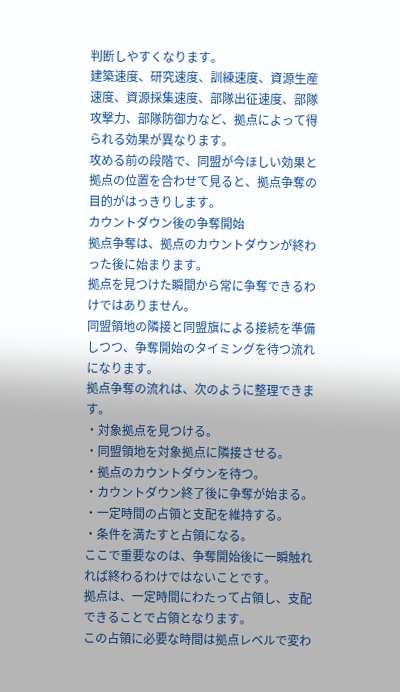判断しやすくなります。
建築速度、研究速度、訓練速度、資源生産速度、資源採集速度、部隊出征速度、部隊攻撃力、部隊防御力など、拠点によって得られる効果が異なります。
攻める前の段階で、同盟が今ほしい効果と拠点の位置を合わせて見ると、拠点争奪の目的がはっきりします。
カウントダウン後の争奪開始
拠点争奪は、拠点のカウントダウンが終わった後に始まります。
拠点を見つけた瞬間から常に争奪できるわけではありません。
同盟領地の隣接と同盟旗による接続を準備しつつ、争奪開始のタイミングを待つ流れになります。
拠点争奪の流れは、次のように整理できます。
・対象拠点を見つける。
・同盟領地を対象拠点に隣接させる。
・拠点のカウントダウンを待つ。
・カウントダウン終了後に争奪が始まる。
・一定時間の占領と支配を維持する。
・条件を満たすと占領になる。
ここで重要なのは、争奪開始後に一瞬触れれば終わるわけではないことです。
拠点は、一定時間にわたって占領し、支配できることで占領となります。
この占領に必要な時間は拠点レベルで変わ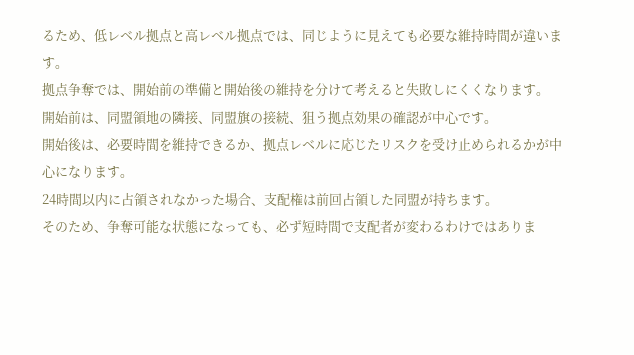るため、低レベル拠点と高レベル拠点では、同じように見えても必要な維持時間が違います。
拠点争奪では、開始前の準備と開始後の維持を分けて考えると失敗しにくくなります。
開始前は、同盟領地の隣接、同盟旗の接続、狙う拠点効果の確認が中心です。
開始後は、必要時間を維持できるか、拠点レベルに応じたリスクを受け止められるかが中心になります。
24時間以内に占領されなかった場合、支配権は前回占領した同盟が持ちます。
そのため、争奪可能な状態になっても、必ず短時間で支配者が変わるわけではありま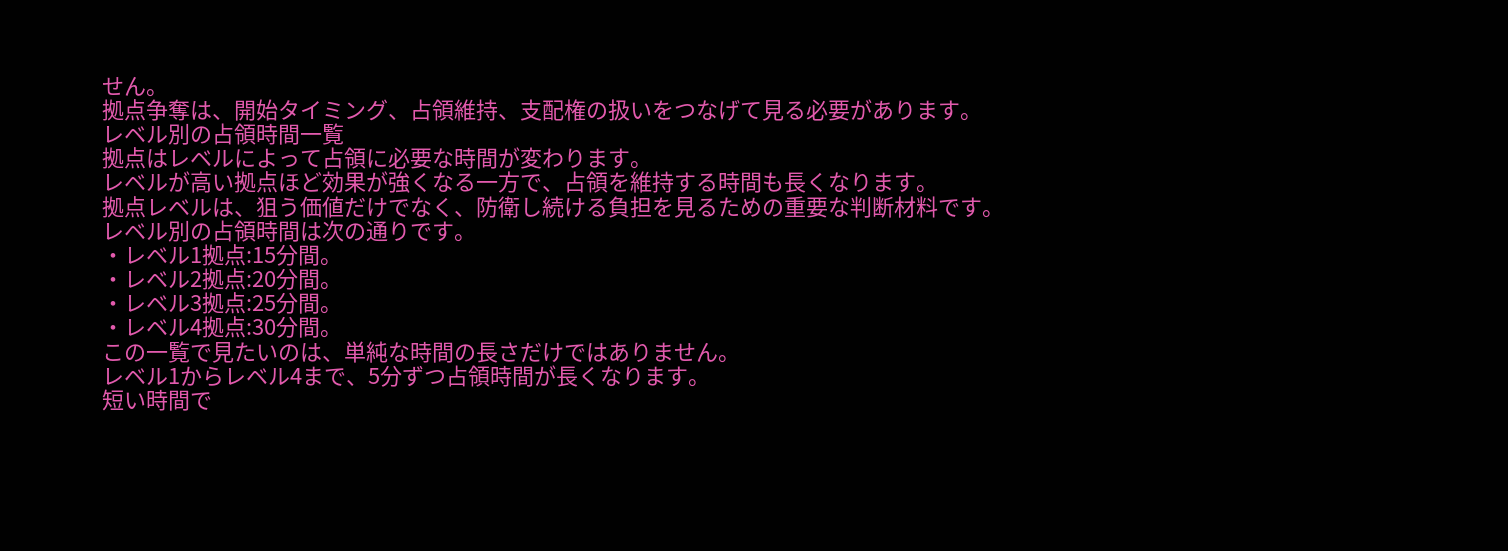せん。
拠点争奪は、開始タイミング、占領維持、支配権の扱いをつなげて見る必要があります。
レベル別の占領時間一覧
拠点はレベルによって占領に必要な時間が変わります。
レベルが高い拠点ほど効果が強くなる一方で、占領を維持する時間も長くなります。
拠点レベルは、狙う価値だけでなく、防衛し続ける負担を見るための重要な判断材料です。
レベル別の占領時間は次の通りです。
・レベル1拠点:15分間。
・レベル2拠点:20分間。
・レベル3拠点:25分間。
・レベル4拠点:30分間。
この一覧で見たいのは、単純な時間の長さだけではありません。
レベル1からレベル4まで、5分ずつ占領時間が長くなります。
短い時間で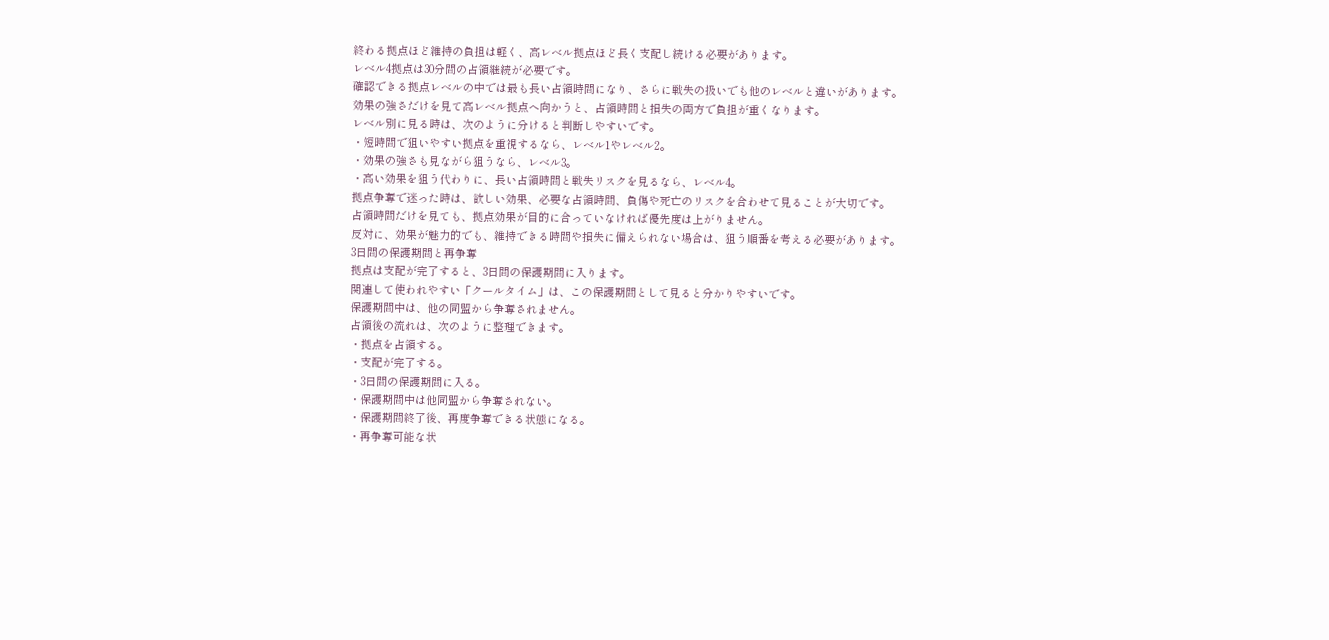終わる拠点ほど維持の負担は軽く、高レベル拠点ほど長く支配し続ける必要があります。
レベル4拠点は30分間の占領継続が必要です。
確認できる拠点レベルの中では最も長い占領時間になり、さらに戦失の扱いでも他のレベルと違いがあります。
効果の強さだけを見て高レベル拠点へ向かうと、占領時間と損失の両方で負担が重くなります。
レベル別に見る時は、次のように分けると判断しやすいです。
・短時間で狙いやすい拠点を重視するなら、レベル1やレベル2。
・効果の強さも見ながら狙うなら、レベル3。
・高い効果を狙う代わりに、長い占領時間と戦失リスクを見るなら、レベル4。
拠点争奪で迷った時は、欲しい効果、必要な占領時間、負傷や死亡のリスクを合わせて見ることが大切です。
占領時間だけを見ても、拠点効果が目的に合っていなければ優先度は上がりません。
反対に、効果が魅力的でも、維持できる時間や損失に備えられない場合は、狙う順番を考える必要があります。
3日間の保護期間と再争奪
拠点は支配が完了すると、3日間の保護期間に入ります。
関連して使われやすい「クールタイム」は、この保護期間として見ると分かりやすいです。
保護期間中は、他の同盟から争奪されません。
占領後の流れは、次のように整理できます。
・拠点を占領する。
・支配が完了する。
・3日間の保護期間に入る。
・保護期間中は他同盟から争奪されない。
・保護期間終了後、再度争奪できる状態になる。
・再争奪可能な状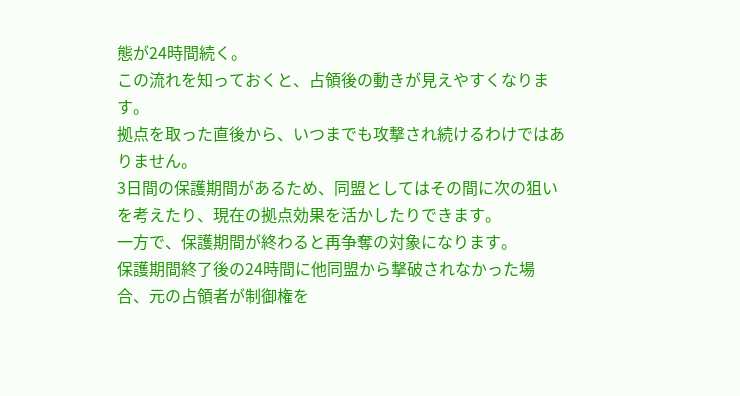態が24時間続く。
この流れを知っておくと、占領後の動きが見えやすくなります。
拠点を取った直後から、いつまでも攻撃され続けるわけではありません。
3日間の保護期間があるため、同盟としてはその間に次の狙いを考えたり、現在の拠点効果を活かしたりできます。
一方で、保護期間が終わると再争奪の対象になります。
保護期間終了後の24時間に他同盟から撃破されなかった場合、元の占領者が制御権を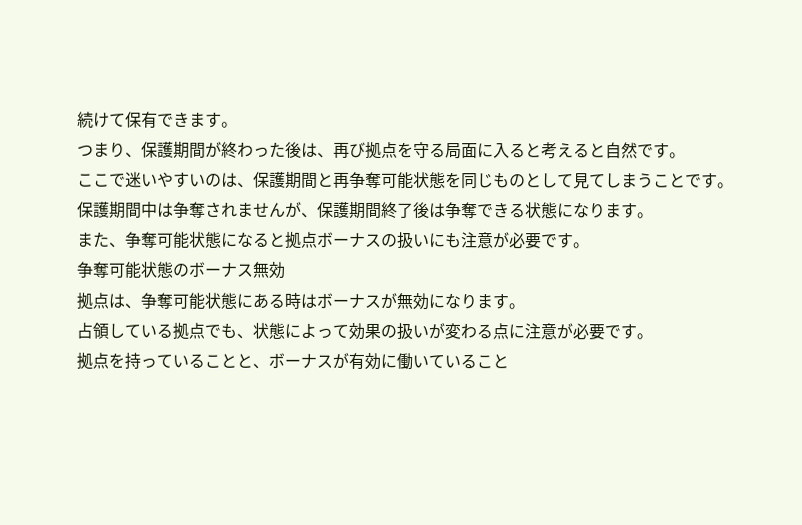続けて保有できます。
つまり、保護期間が終わった後は、再び拠点を守る局面に入ると考えると自然です。
ここで迷いやすいのは、保護期間と再争奪可能状態を同じものとして見てしまうことです。
保護期間中は争奪されませんが、保護期間終了後は争奪できる状態になります。
また、争奪可能状態になると拠点ボーナスの扱いにも注意が必要です。
争奪可能状態のボーナス無効
拠点は、争奪可能状態にある時はボーナスが無効になります。
占領している拠点でも、状態によって効果の扱いが変わる点に注意が必要です。
拠点を持っていることと、ボーナスが有効に働いていること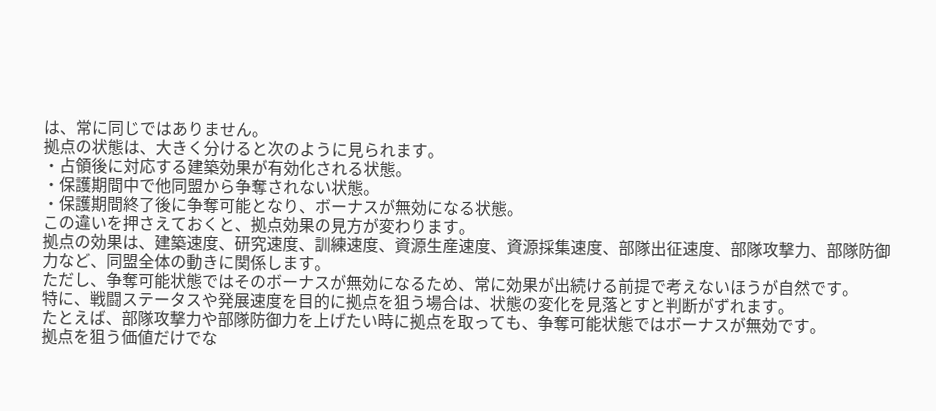は、常に同じではありません。
拠点の状態は、大きく分けると次のように見られます。
・占領後に対応する建築効果が有効化される状態。
・保護期間中で他同盟から争奪されない状態。
・保護期間終了後に争奪可能となり、ボーナスが無効になる状態。
この違いを押さえておくと、拠点効果の見方が変わります。
拠点の効果は、建築速度、研究速度、訓練速度、資源生産速度、資源採集速度、部隊出征速度、部隊攻撃力、部隊防御力など、同盟全体の動きに関係します。
ただし、争奪可能状態ではそのボーナスが無効になるため、常に効果が出続ける前提で考えないほうが自然です。
特に、戦闘ステータスや発展速度を目的に拠点を狙う場合は、状態の変化を見落とすと判断がずれます。
たとえば、部隊攻撃力や部隊防御力を上げたい時に拠点を取っても、争奪可能状態ではボーナスが無効です。
拠点を狙う価値だけでな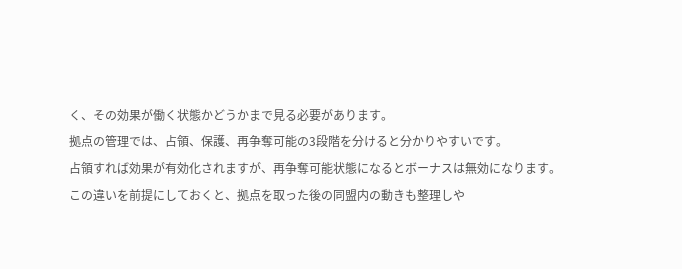く、その効果が働く状態かどうかまで見る必要があります。
拠点の管理では、占領、保護、再争奪可能の3段階を分けると分かりやすいです。
占領すれば効果が有効化されますが、再争奪可能状態になるとボーナスは無効になります。
この違いを前提にしておくと、拠点を取った後の同盟内の動きも整理しや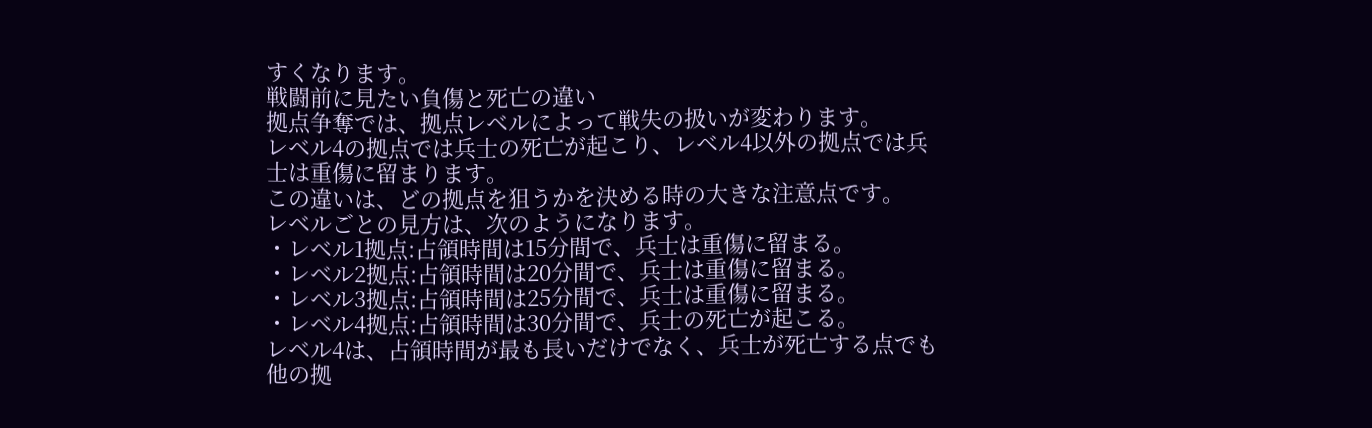すくなります。
戦闘前に見たい負傷と死亡の違い
拠点争奪では、拠点レベルによって戦失の扱いが変わります。
レベル4の拠点では兵士の死亡が起こり、レベル4以外の拠点では兵士は重傷に留まります。
この違いは、どの拠点を狙うかを決める時の大きな注意点です。
レベルごとの見方は、次のようになります。
・レベル1拠点:占領時間は15分間で、兵士は重傷に留まる。
・レベル2拠点:占領時間は20分間で、兵士は重傷に留まる。
・レベル3拠点:占領時間は25分間で、兵士は重傷に留まる。
・レベル4拠点:占領時間は30分間で、兵士の死亡が起こる。
レベル4は、占領時間が最も長いだけでなく、兵士が死亡する点でも他の拠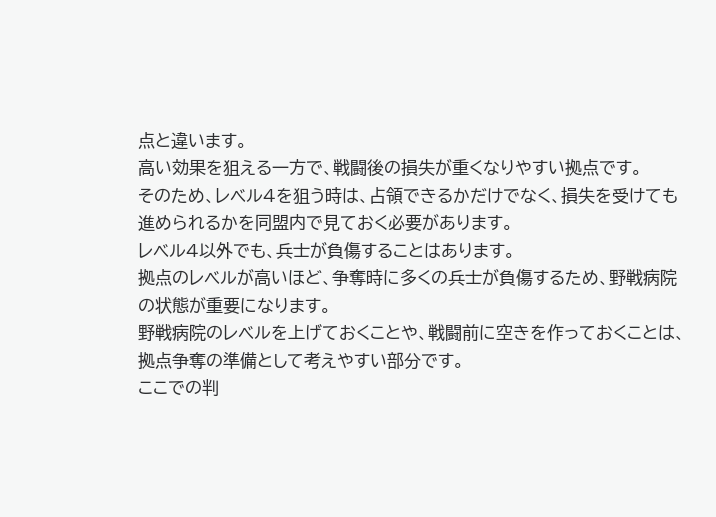点と違います。
高い効果を狙える一方で、戦闘後の損失が重くなりやすい拠点です。
そのため、レベル4を狙う時は、占領できるかだけでなく、損失を受けても進められるかを同盟内で見ておく必要があります。
レベル4以外でも、兵士が負傷することはあります。
拠点のレベルが高いほど、争奪時に多くの兵士が負傷するため、野戦病院の状態が重要になります。
野戦病院のレベルを上げておくことや、戦闘前に空きを作っておくことは、拠点争奪の準備として考えやすい部分です。
ここでの判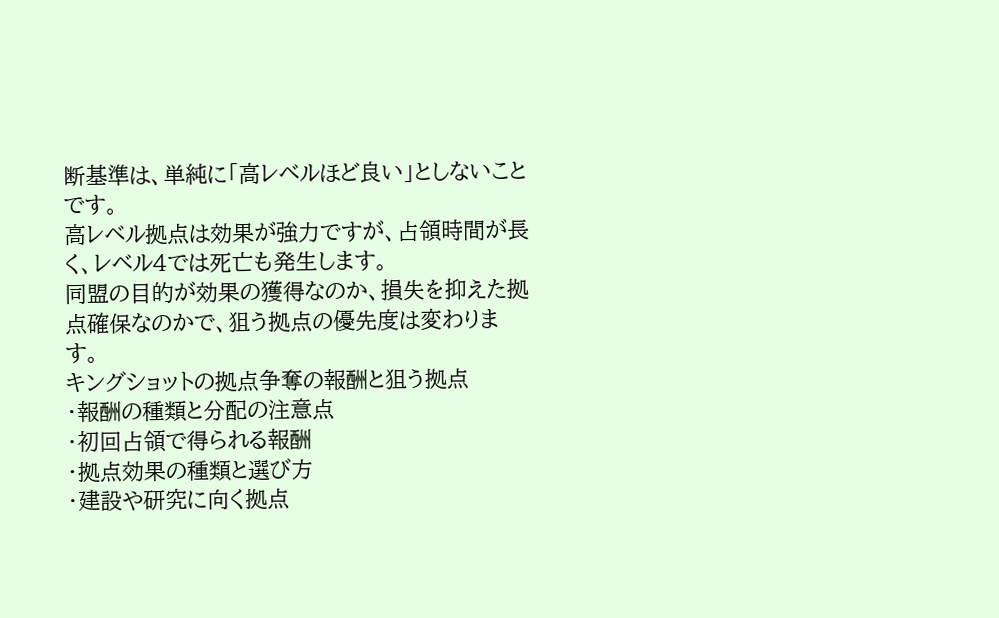断基準は、単純に「高レベルほど良い」としないことです。
高レベル拠点は効果が強力ですが、占領時間が長く、レベル4では死亡も発生します。
同盟の目的が効果の獲得なのか、損失を抑えた拠点確保なのかで、狙う拠点の優先度は変わります。
キングショットの拠点争奪の報酬と狙う拠点
・報酬の種類と分配の注意点
・初回占領で得られる報酬
・拠点効果の種類と選び方
・建設や研究に向く拠点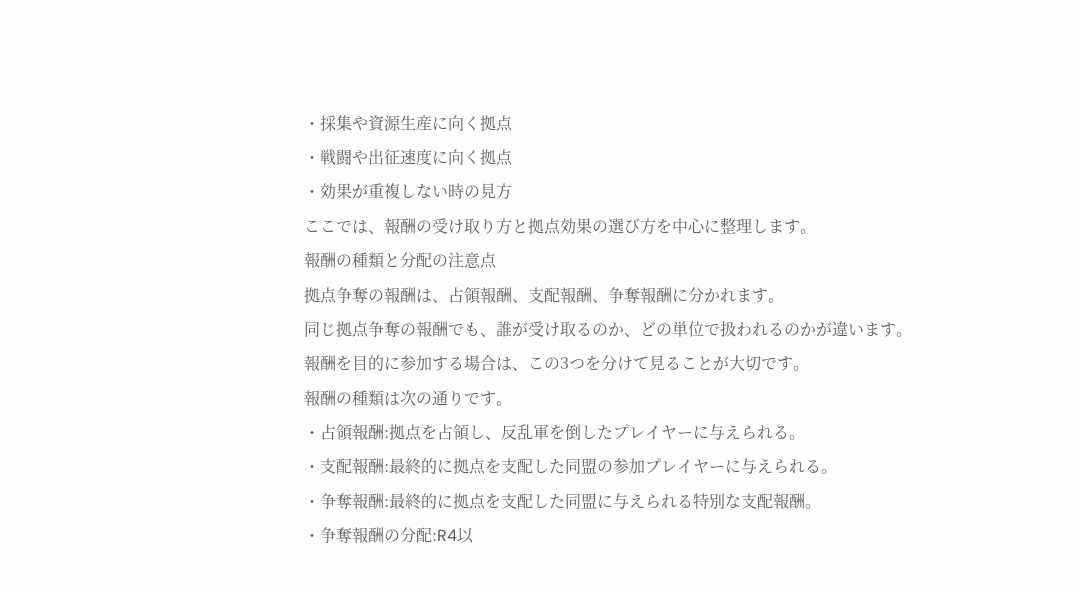・採集や資源生産に向く拠点
・戦闘や出征速度に向く拠点
・効果が重複しない時の見方
ここでは、報酬の受け取り方と拠点効果の選び方を中心に整理します。
報酬の種類と分配の注意点
拠点争奪の報酬は、占領報酬、支配報酬、争奪報酬に分かれます。
同じ拠点争奪の報酬でも、誰が受け取るのか、どの単位で扱われるのかが違います。
報酬を目的に参加する場合は、この3つを分けて見ることが大切です。
報酬の種類は次の通りです。
・占領報酬:拠点を占領し、反乱軍を倒したプレイヤーに与えられる。
・支配報酬:最終的に拠点を支配した同盟の参加プレイヤーに与えられる。
・争奪報酬:最終的に拠点を支配した同盟に与えられる特別な支配報酬。
・争奪報酬の分配:R4以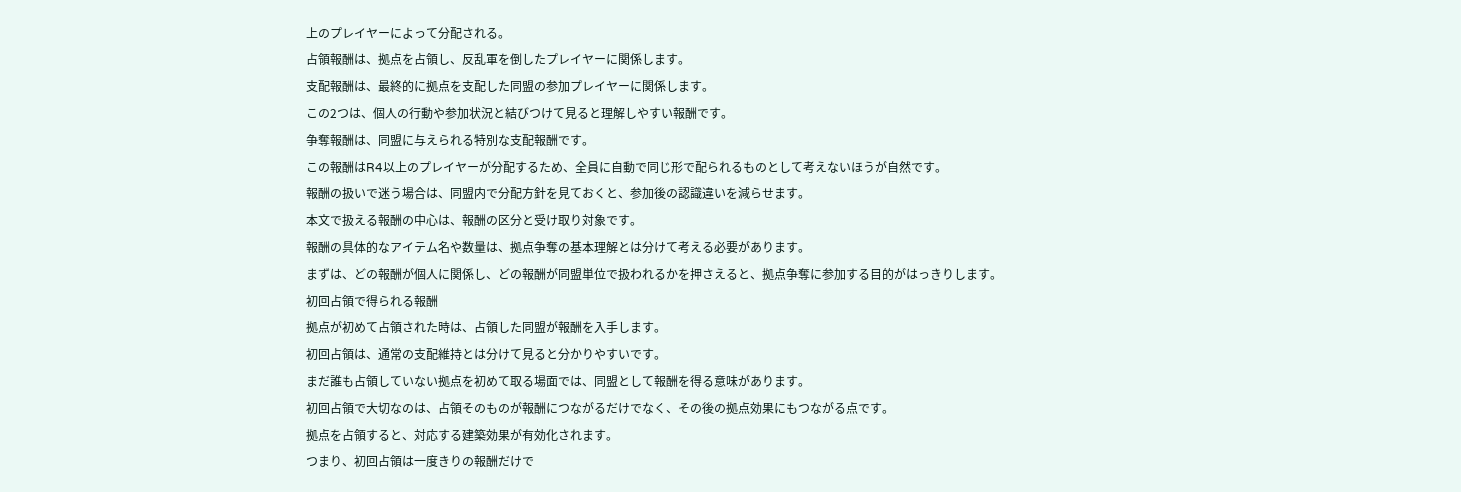上のプレイヤーによって分配される。
占領報酬は、拠点を占領し、反乱軍を倒したプレイヤーに関係します。
支配報酬は、最終的に拠点を支配した同盟の参加プレイヤーに関係します。
この2つは、個人の行動や参加状況と結びつけて見ると理解しやすい報酬です。
争奪報酬は、同盟に与えられる特別な支配報酬です。
この報酬はR4以上のプレイヤーが分配するため、全員に自動で同じ形で配られるものとして考えないほうが自然です。
報酬の扱いで迷う場合は、同盟内で分配方針を見ておくと、参加後の認識違いを減らせます。
本文で扱える報酬の中心は、報酬の区分と受け取り対象です。
報酬の具体的なアイテム名や数量は、拠点争奪の基本理解とは分けて考える必要があります。
まずは、どの報酬が個人に関係し、どの報酬が同盟単位で扱われるかを押さえると、拠点争奪に参加する目的がはっきりします。
初回占領で得られる報酬
拠点が初めて占領された時は、占領した同盟が報酬を入手します。
初回占領は、通常の支配維持とは分けて見ると分かりやすいです。
まだ誰も占領していない拠点を初めて取る場面では、同盟として報酬を得る意味があります。
初回占領で大切なのは、占領そのものが報酬につながるだけでなく、その後の拠点効果にもつながる点です。
拠点を占領すると、対応する建築効果が有効化されます。
つまり、初回占領は一度きりの報酬だけで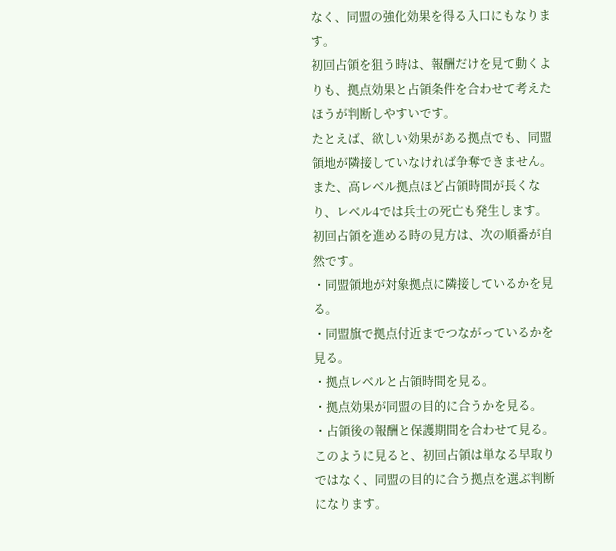なく、同盟の強化効果を得る入口にもなります。
初回占領を狙う時は、報酬だけを見て動くよりも、拠点効果と占領条件を合わせて考えたほうが判断しやすいです。
たとえば、欲しい効果がある拠点でも、同盟領地が隣接していなければ争奪できません。
また、高レベル拠点ほど占領時間が長くなり、レベル4では兵士の死亡も発生します。
初回占領を進める時の見方は、次の順番が自然です。
・同盟領地が対象拠点に隣接しているかを見る。
・同盟旗で拠点付近までつながっているかを見る。
・拠点レベルと占領時間を見る。
・拠点効果が同盟の目的に合うかを見る。
・占領後の報酬と保護期間を合わせて見る。
このように見ると、初回占領は単なる早取りではなく、同盟の目的に合う拠点を選ぶ判断になります。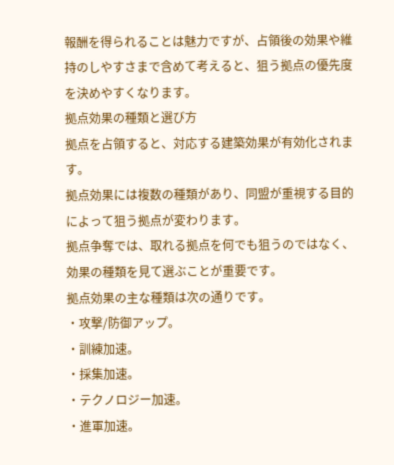報酬を得られることは魅力ですが、占領後の効果や維持のしやすさまで含めて考えると、狙う拠点の優先度を決めやすくなります。
拠点効果の種類と選び方
拠点を占領すると、対応する建築効果が有効化されます。
拠点効果には複数の種類があり、同盟が重視する目的によって狙う拠点が変わります。
拠点争奪では、取れる拠点を何でも狙うのではなく、効果の種類を見て選ぶことが重要です。
拠点効果の主な種類は次の通りです。
・攻撃/防御アップ。
・訓練加速。
・採集加速。
・テクノロジー加速。
・進軍加速。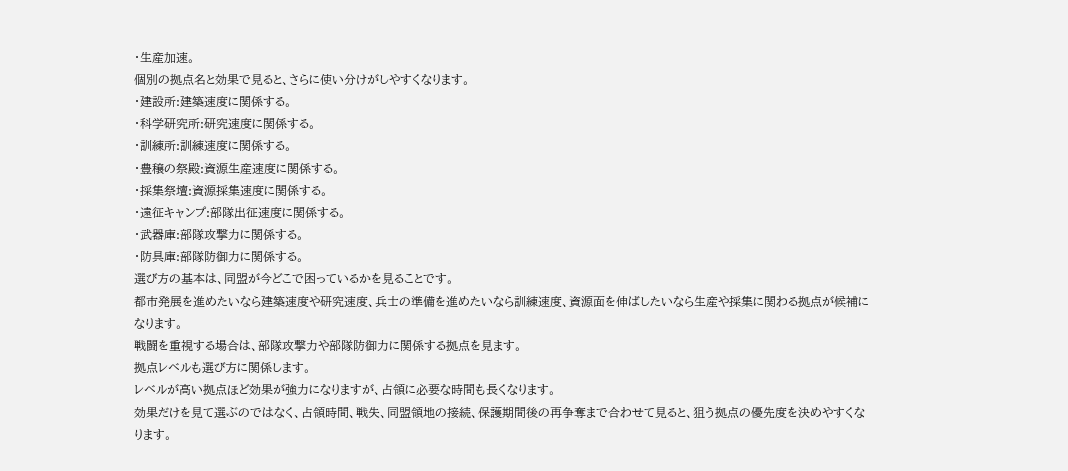・生産加速。
個別の拠点名と効果で見ると、さらに使い分けがしやすくなります。
・建設所:建築速度に関係する。
・科学研究所:研究速度に関係する。
・訓練所:訓練速度に関係する。
・豊穣の祭殿:資源生産速度に関係する。
・採集祭壇:資源採集速度に関係する。
・遠征キャンプ:部隊出征速度に関係する。
・武器庫:部隊攻撃力に関係する。
・防具庫:部隊防御力に関係する。
選び方の基本は、同盟が今どこで困っているかを見ることです。
都市発展を進めたいなら建築速度や研究速度、兵士の準備を進めたいなら訓練速度、資源面を伸ばしたいなら生産や採集に関わる拠点が候補になります。
戦闘を重視する場合は、部隊攻撃力や部隊防御力に関係する拠点を見ます。
拠点レベルも選び方に関係します。
レベルが高い拠点ほど効果が強力になりますが、占領に必要な時間も長くなります。
効果だけを見て選ぶのではなく、占領時間、戦失、同盟領地の接続、保護期間後の再争奪まで合わせて見ると、狙う拠点の優先度を決めやすくなります。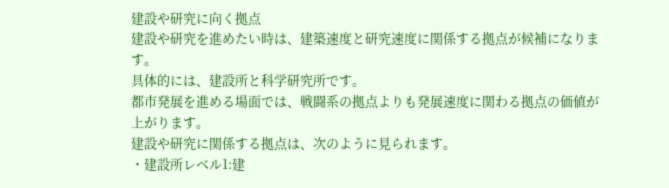建設や研究に向く拠点
建設や研究を進めたい時は、建築速度と研究速度に関係する拠点が候補になります。
具体的には、建設所と科学研究所です。
都市発展を進める場面では、戦闘系の拠点よりも発展速度に関わる拠点の価値が上がります。
建設や研究に関係する拠点は、次のように見られます。
・建設所レベル1:建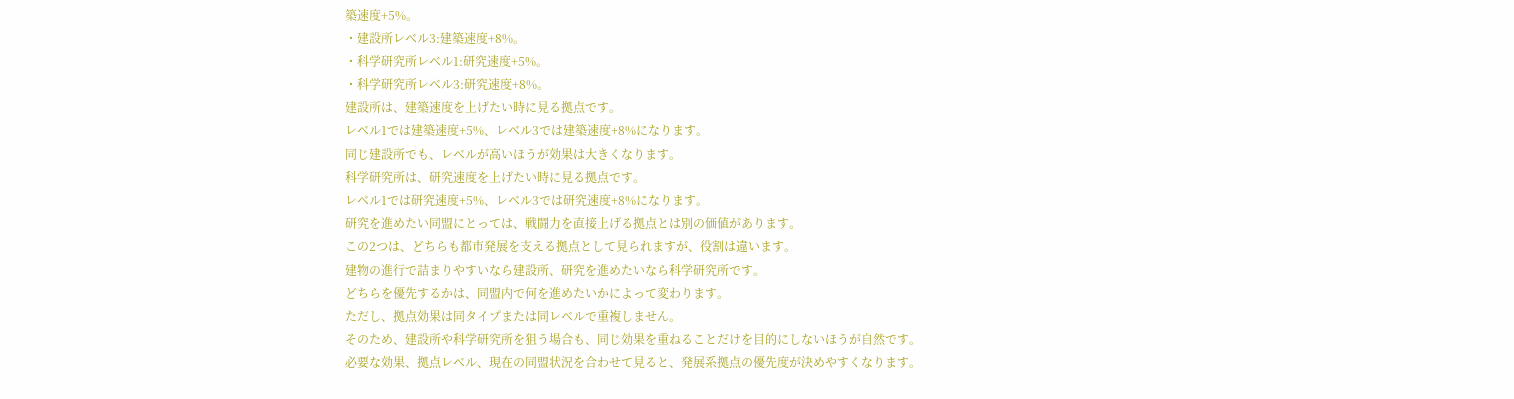築速度+5%。
・建設所レベル3:建築速度+8%。
・科学研究所レベル1:研究速度+5%。
・科学研究所レベル3:研究速度+8%。
建設所は、建築速度を上げたい時に見る拠点です。
レベル1では建築速度+5%、レベル3では建築速度+8%になります。
同じ建設所でも、レベルが高いほうが効果は大きくなります。
科学研究所は、研究速度を上げたい時に見る拠点です。
レベル1では研究速度+5%、レベル3では研究速度+8%になります。
研究を進めたい同盟にとっては、戦闘力を直接上げる拠点とは別の価値があります。
この2つは、どちらも都市発展を支える拠点として見られますが、役割は違います。
建物の進行で詰まりやすいなら建設所、研究を進めたいなら科学研究所です。
どちらを優先するかは、同盟内で何を進めたいかによって変わります。
ただし、拠点効果は同タイプまたは同レベルで重複しません。
そのため、建設所や科学研究所を狙う場合も、同じ効果を重ねることだけを目的にしないほうが自然です。
必要な効果、拠点レベル、現在の同盟状況を合わせて見ると、発展系拠点の優先度が決めやすくなります。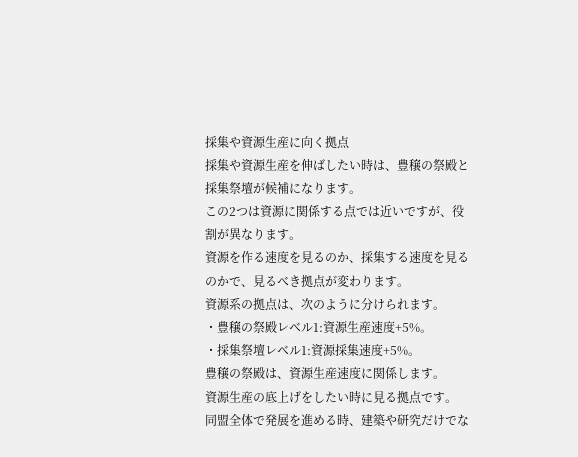採集や資源生産に向く拠点
採集や資源生産を伸ばしたい時は、豊穣の祭殿と採集祭壇が候補になります。
この2つは資源に関係する点では近いですが、役割が異なります。
資源を作る速度を見るのか、採集する速度を見るのかで、見るべき拠点が変わります。
資源系の拠点は、次のように分けられます。
・豊穣の祭殿レベル1:資源生産速度+5%。
・採集祭壇レベル1:資源採集速度+5%。
豊穣の祭殿は、資源生産速度に関係します。
資源生産の底上げをしたい時に見る拠点です。
同盟全体で発展を進める時、建築や研究だけでな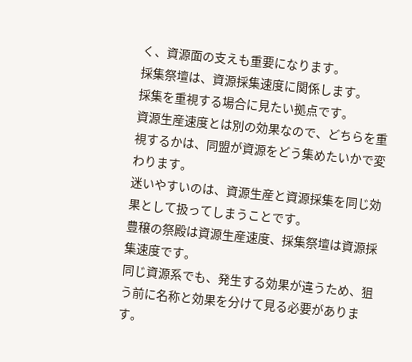く、資源面の支えも重要になります。
採集祭壇は、資源採集速度に関係します。
採集を重視する場合に見たい拠点です。
資源生産速度とは別の効果なので、どちらを重視するかは、同盟が資源をどう集めたいかで変わります。
迷いやすいのは、資源生産と資源採集を同じ効果として扱ってしまうことです。
豊穣の祭殿は資源生産速度、採集祭壇は資源採集速度です。
同じ資源系でも、発生する効果が違うため、狙う前に名称と効果を分けて見る必要があります。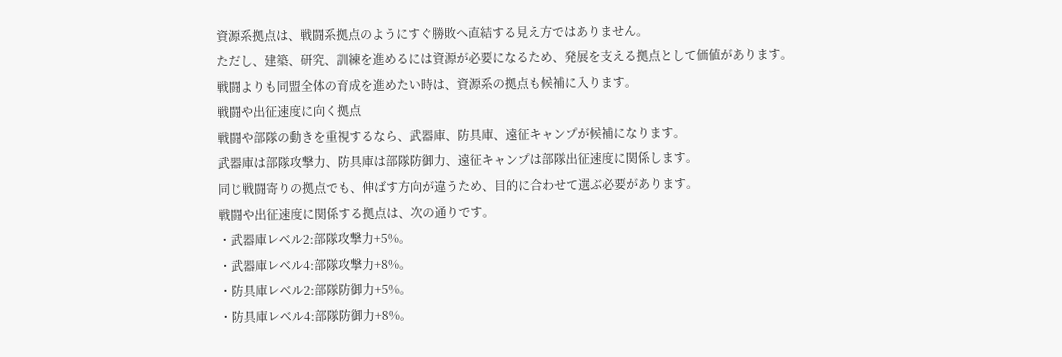資源系拠点は、戦闘系拠点のようにすぐ勝敗へ直結する見え方ではありません。
ただし、建築、研究、訓練を進めるには資源が必要になるため、発展を支える拠点として価値があります。
戦闘よりも同盟全体の育成を進めたい時は、資源系の拠点も候補に入ります。
戦闘や出征速度に向く拠点
戦闘や部隊の動きを重視するなら、武器庫、防具庫、遠征キャンプが候補になります。
武器庫は部隊攻撃力、防具庫は部隊防御力、遠征キャンプは部隊出征速度に関係します。
同じ戦闘寄りの拠点でも、伸ばす方向が違うため、目的に合わせて選ぶ必要があります。
戦闘や出征速度に関係する拠点は、次の通りです。
・武器庫レベル2:部隊攻撃力+5%。
・武器庫レベル4:部隊攻撃力+8%。
・防具庫レベル2:部隊防御力+5%。
・防具庫レベル4:部隊防御力+8%。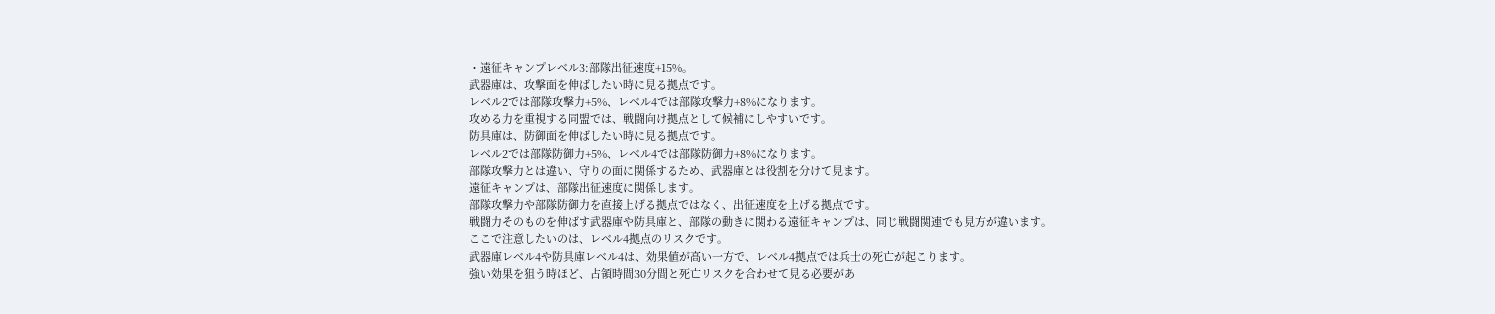・遠征キャンプレベル3:部隊出征速度+15%。
武器庫は、攻撃面を伸ばしたい時に見る拠点です。
レベル2では部隊攻撃力+5%、レベル4では部隊攻撃力+8%になります。
攻める力を重視する同盟では、戦闘向け拠点として候補にしやすいです。
防具庫は、防御面を伸ばしたい時に見る拠点です。
レベル2では部隊防御力+5%、レベル4では部隊防御力+8%になります。
部隊攻撃力とは違い、守りの面に関係するため、武器庫とは役割を分けて見ます。
遠征キャンプは、部隊出征速度に関係します。
部隊攻撃力や部隊防御力を直接上げる拠点ではなく、出征速度を上げる拠点です。
戦闘力そのものを伸ばす武器庫や防具庫と、部隊の動きに関わる遠征キャンプは、同じ戦闘関連でも見方が違います。
ここで注意したいのは、レベル4拠点のリスクです。
武器庫レベル4や防具庫レベル4は、効果値が高い一方で、レベル4拠点では兵士の死亡が起こります。
強い効果を狙う時ほど、占領時間30分間と死亡リスクを合わせて見る必要があ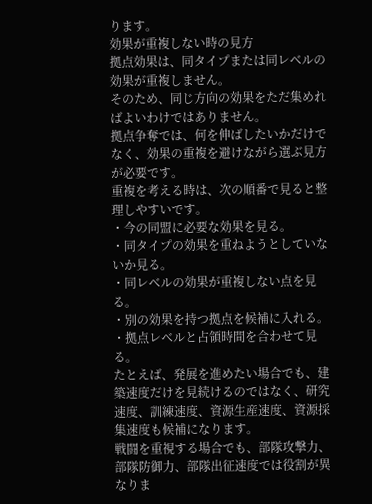ります。
効果が重複しない時の見方
拠点効果は、同タイプまたは同レベルの効果が重複しません。
そのため、同じ方向の効果をただ集めればよいわけではありません。
拠点争奪では、何を伸ばしたいかだけでなく、効果の重複を避けながら選ぶ見方が必要です。
重複を考える時は、次の順番で見ると整理しやすいです。
・今の同盟に必要な効果を見る。
・同タイプの効果を重ねようとしていないか見る。
・同レベルの効果が重複しない点を見る。
・別の効果を持つ拠点を候補に入れる。
・拠点レベルと占領時間を合わせて見る。
たとえば、発展を進めたい場合でも、建築速度だけを見続けるのではなく、研究速度、訓練速度、資源生産速度、資源採集速度も候補になります。
戦闘を重視する場合でも、部隊攻撃力、部隊防御力、部隊出征速度では役割が異なりま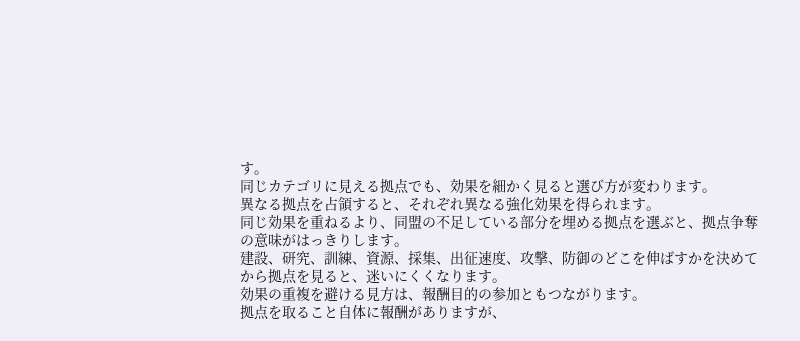す。
同じカテゴリに見える拠点でも、効果を細かく見ると選び方が変わります。
異なる拠点を占領すると、それぞれ異なる強化効果を得られます。
同じ効果を重ねるより、同盟の不足している部分を埋める拠点を選ぶと、拠点争奪の意味がはっきりします。
建設、研究、訓練、資源、採集、出征速度、攻撃、防御のどこを伸ばすかを決めてから拠点を見ると、迷いにくくなります。
効果の重複を避ける見方は、報酬目的の参加ともつながります。
拠点を取ること自体に報酬がありますが、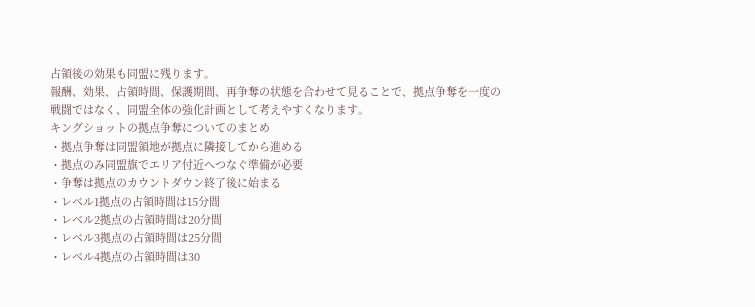占領後の効果も同盟に残ります。
報酬、効果、占領時間、保護期間、再争奪の状態を合わせて見ることで、拠点争奪を一度の戦闘ではなく、同盟全体の強化計画として考えやすくなります。
キングショットの拠点争奪についてのまとめ
・拠点争奪は同盟領地が拠点に隣接してから進める
・拠点のみ同盟旗でエリア付近へつなぐ準備が必要
・争奪は拠点のカウントダウン終了後に始まる
・レベル1拠点の占領時間は15分間
・レベル2拠点の占領時間は20分間
・レベル3拠点の占領時間は25分間
・レベル4拠点の占領時間は30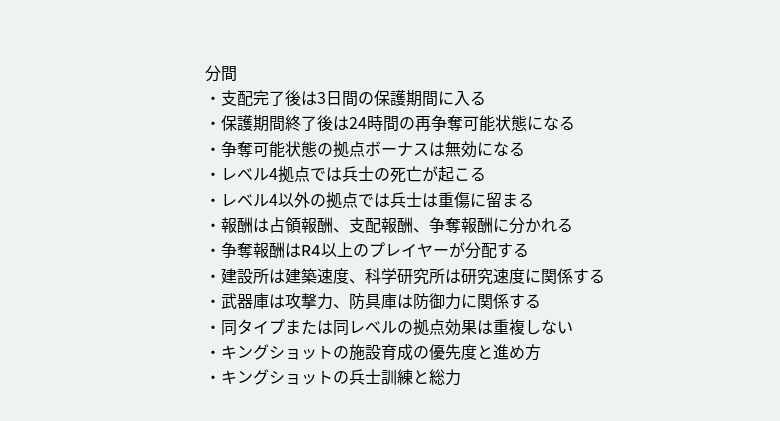分間
・支配完了後は3日間の保護期間に入る
・保護期間終了後は24時間の再争奪可能状態になる
・争奪可能状態の拠点ボーナスは無効になる
・レベル4拠点では兵士の死亡が起こる
・レベル4以外の拠点では兵士は重傷に留まる
・報酬は占領報酬、支配報酬、争奪報酬に分かれる
・争奪報酬はR4以上のプレイヤーが分配する
・建設所は建築速度、科学研究所は研究速度に関係する
・武器庫は攻撃力、防具庫は防御力に関係する
・同タイプまたは同レベルの拠点効果は重複しない
・キングショットの施設育成の優先度と進め方
・キングショットの兵士訓練と総力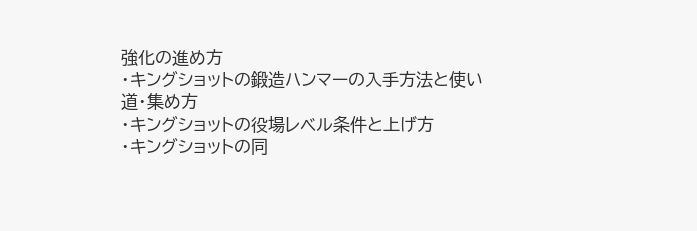強化の進め方
・キングショットの鍛造ハンマーの入手方法と使い道・集め方
・キングショットの役場レベル条件と上げ方
・キングショットの同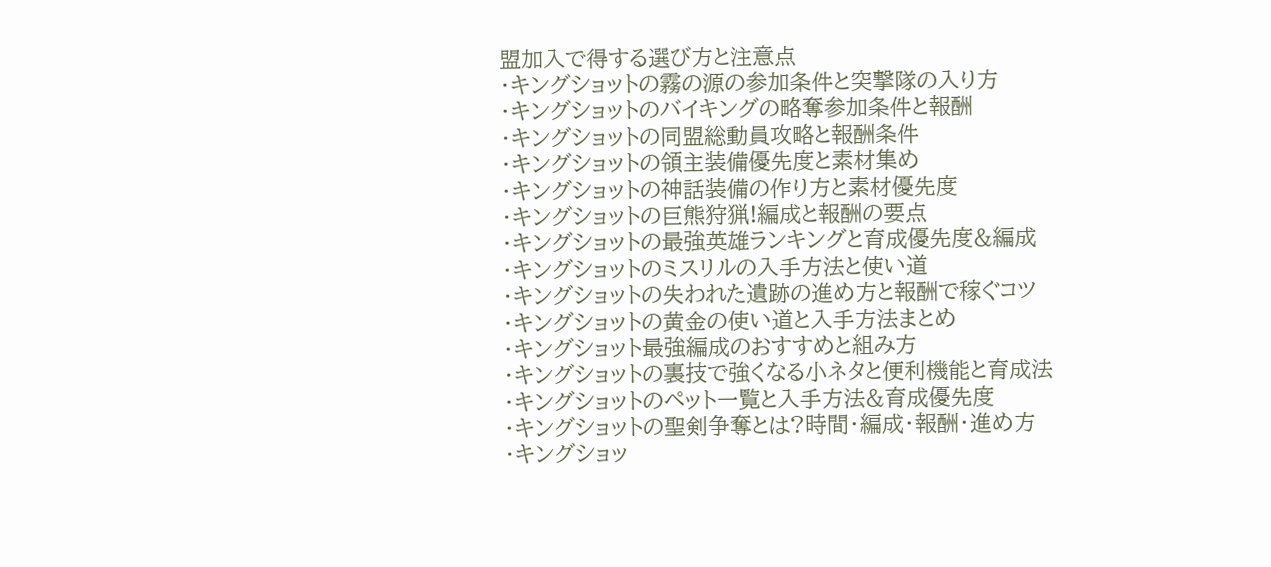盟加入で得する選び方と注意点
・キングショットの霧の源の参加条件と突撃隊の入り方
・キングショットのバイキングの略奪参加条件と報酬
・キングショットの同盟総動員攻略と報酬条件
・キングショットの領主装備優先度と素材集め
・キングショットの神話装備の作り方と素材優先度
・キングショットの巨熊狩猟!編成と報酬の要点
・キングショットの最強英雄ランキングと育成優先度&編成
・キングショットのミスリルの入手方法と使い道
・キングショットの失われた遺跡の進め方と報酬で稼ぐコツ
・キングショットの黄金の使い道と入手方法まとめ
・キングショット最強編成のおすすめと組み方
・キングショットの裏技で強くなる小ネタと便利機能と育成法
・キングショットのペット一覧と入手方法&育成優先度
・キングショットの聖剣争奪とは?時間・編成・報酬・進め方
・キングショッ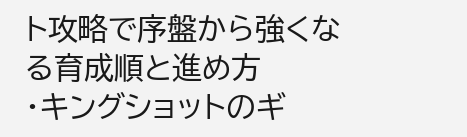ト攻略で序盤から強くなる育成順と進め方
・キングショットのギ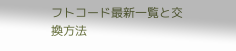フトコード最新一覧と交換方法